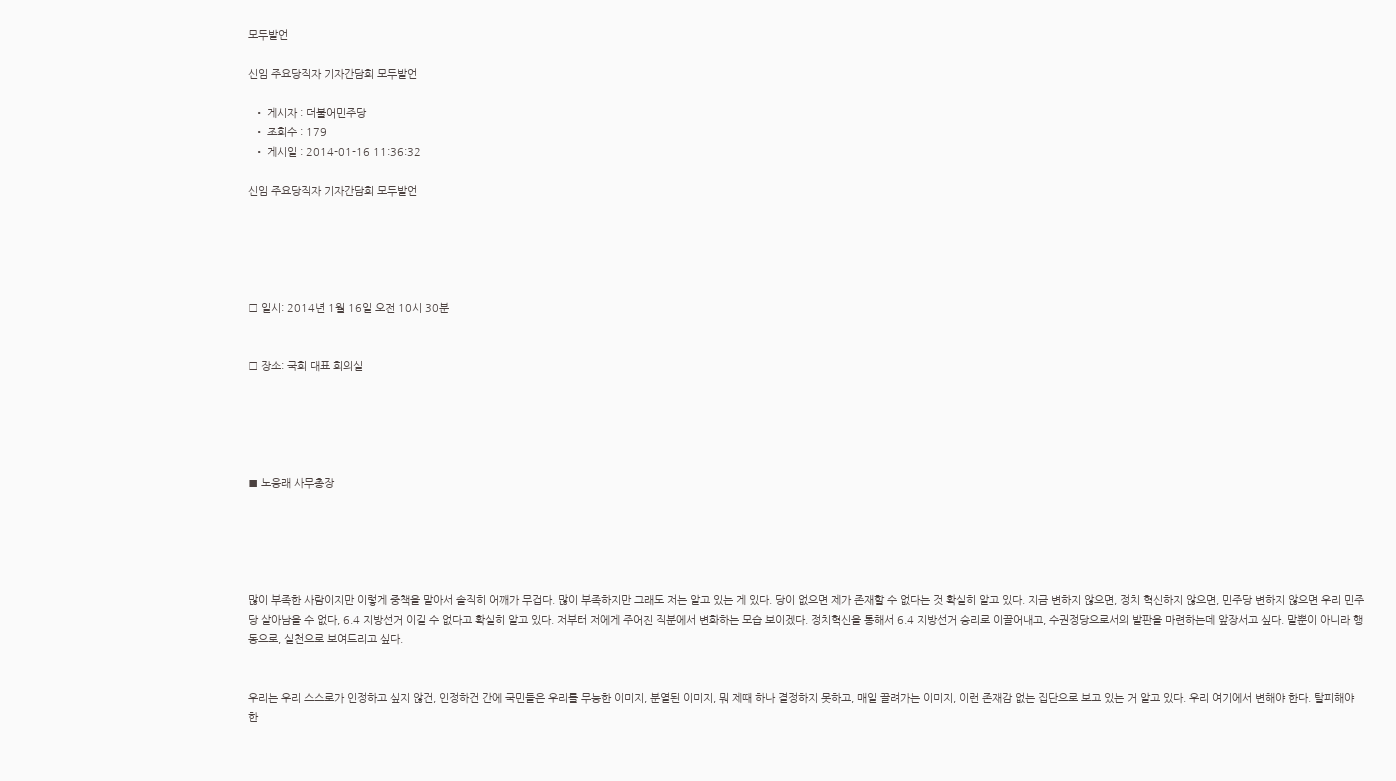모두발언

신임 주요당직자 기자간담회 모두발언

  • 게시자 : 더불어민주당
  • 조회수 : 179
  • 게시일 : 2014-01-16 11:36:32

신임 주요당직자 기자간담회 모두발언





□ 일시: 2014년 1월 16일 오전 10시 30분


□ 장소: 국회 대표 회의실





■ 노웅래 사무총장





많이 부족한 사람이지만 이렇게 중책을 맡아서 솔직히 어깨가 무겁다. 많이 부족하지만 그래도 저는 알고 있는 게 있다. 당이 없으면 제가 존재할 수 없다는 것 확실히 알고 있다. 지금 변하지 않으면, 정치 혁신하지 않으면, 민주당 변하지 않으면 우리 민주당 살아남을 수 없다, 6.4 지방선거 이길 수 없다고 확실히 알고 있다. 저부터 저에게 주어진 직분에서 변화하는 모습 보이겠다. 정치혁신을 통해서 6.4 지방선거 승리로 이끌어내고, 수권정당으로서의 발판을 마련하는데 앞장서고 싶다. 말뿐이 아니라 행동으로, 실천으로 보여드리고 싶다.


우리는 우리 스스로가 인정하고 싶지 않건, 인정하건 간에 국민들은 우리를 무능한 이미지, 분열된 이미지, 뭐 제때 하나 결정하지 못하고, 매일 끌려가는 이미지, 이런 존재감 없는 집단으로 보고 있는 거 알고 있다. 우리 여기에서 변해야 한다. 탈피해야 한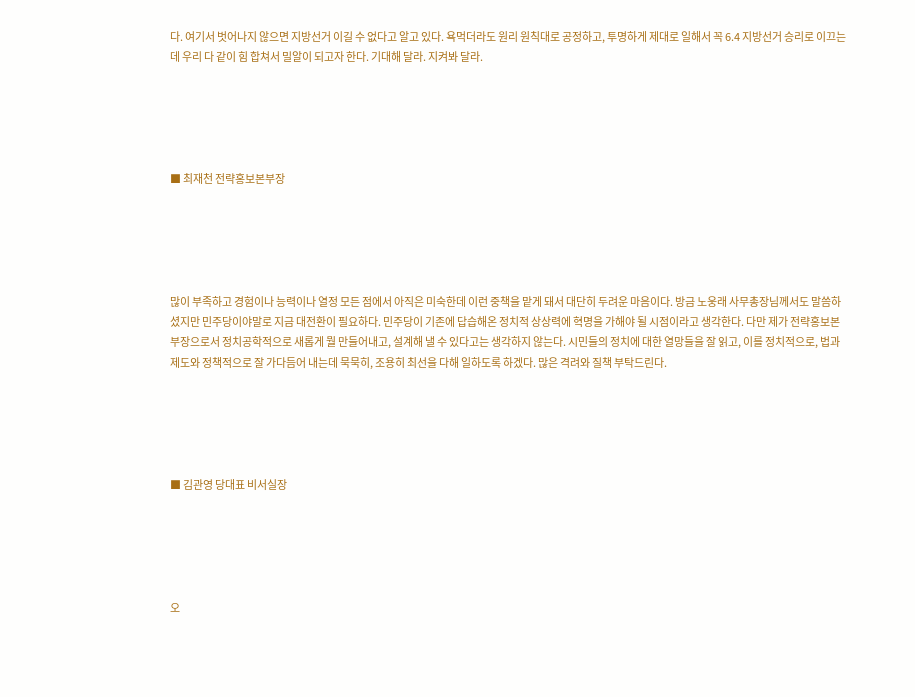다. 여기서 벗어나지 않으면 지방선거 이길 수 없다고 알고 있다. 욕먹더라도 원리 원칙대로 공정하고, 투명하게 제대로 일해서 꼭 6.4 지방선거 승리로 이끄는데 우리 다 같이 힘 합쳐서 밀알이 되고자 한다. 기대해 달라. 지켜봐 달라.





■ 최재천 전략홍보본부장





많이 부족하고 경험이나 능력이나 열정 모든 점에서 아직은 미숙한데 이런 중책을 맡게 돼서 대단히 두려운 마음이다. 방금 노웅래 사무총장님께서도 말씀하셨지만 민주당이야말로 지금 대전환이 필요하다. 민주당이 기존에 답습해온 정치적 상상력에 혁명을 가해야 될 시점이라고 생각한다. 다만 제가 전략홍보본부장으로서 정치공학적으로 새롭게 뭘 만들어내고, 설계해 낼 수 있다고는 생각하지 않는다. 시민들의 정치에 대한 열망들을 잘 읽고, 이를 정치적으로, 법과 제도와 정책적으로 잘 가다듬어 내는데 묵묵히, 조용히 최선을 다해 일하도록 하겠다. 많은 격려와 질책 부탁드린다.





■ 김관영 당대표 비서실장





오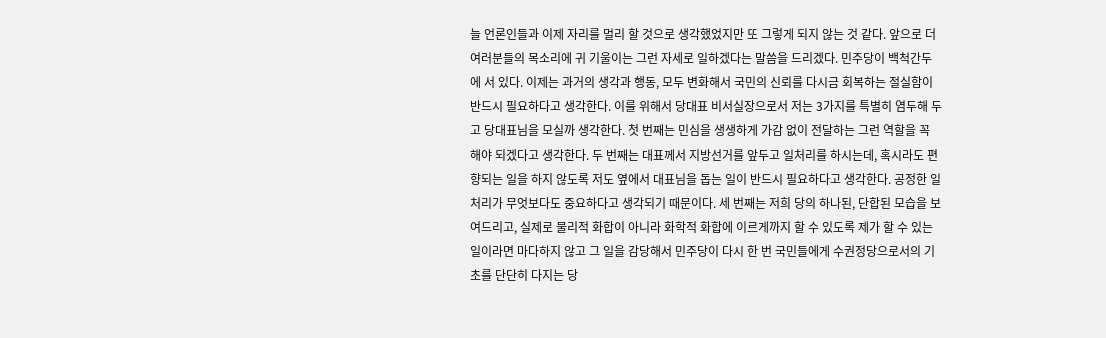늘 언론인들과 이제 자리를 멀리 할 것으로 생각했었지만 또 그렇게 되지 않는 것 같다. 앞으로 더 여러분들의 목소리에 귀 기울이는 그런 자세로 일하겠다는 말씀을 드리겠다. 민주당이 백척간두에 서 있다. 이제는 과거의 생각과 행동, 모두 변화해서 국민의 신뢰를 다시금 회복하는 절실함이 반드시 필요하다고 생각한다. 이를 위해서 당대표 비서실장으로서 저는 3가지를 특별히 염두해 두고 당대표님을 모실까 생각한다. 첫 번째는 민심을 생생하게 가감 없이 전달하는 그런 역할을 꼭 해야 되겠다고 생각한다. 두 번째는 대표께서 지방선거를 앞두고 일처리를 하시는데, 혹시라도 편향되는 일을 하지 않도록 저도 옆에서 대표님을 돕는 일이 반드시 필요하다고 생각한다. 공정한 일처리가 무엇보다도 중요하다고 생각되기 때문이다. 세 번째는 저희 당의 하나된, 단합된 모습을 보여드리고, 실제로 물리적 화합이 아니라 화학적 화합에 이르게까지 할 수 있도록 제가 할 수 있는 일이라면 마다하지 않고 그 일을 감당해서 민주당이 다시 한 번 국민들에게 수권정당으로서의 기초를 단단히 다지는 당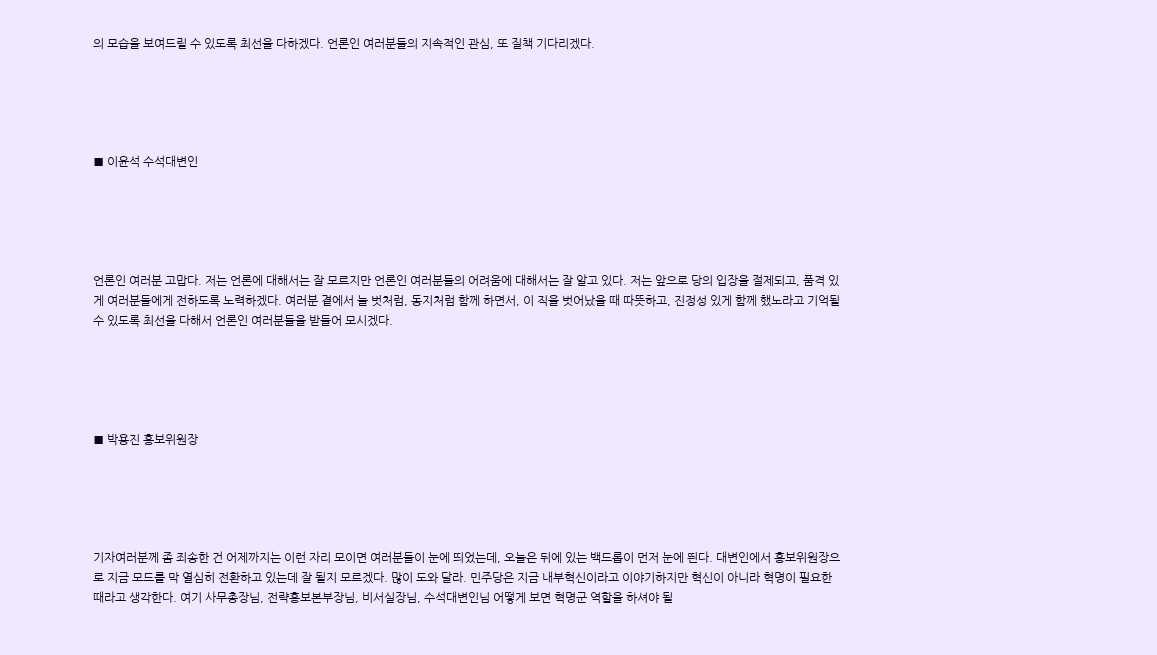의 모습을 보여드릴 수 있도록 최선을 다하겠다. 언론인 여러분들의 지속적인 관심, 또 질책 기다리겠다.





■ 이윤석 수석대변인





언론인 여러분 고맙다. 저는 언론에 대해서는 잘 모르지만 언론인 여러분들의 어려움에 대해서는 잘 알고 있다. 저는 앞으로 당의 입장을 절제되고, 품격 있게 여러분들에게 전하도록 노력하겠다. 여러분 곁에서 늘 벗처럼, 동지처럼 함께 하면서, 이 직을 벗어났을 때 따뜻하고, 진정성 있게 함께 했노라고 기억될 수 있도록 최선을 다해서 언론인 여러분들을 받들어 모시겠다.





■ 박용진 홍보위원장





기자여러분께 좀 죄송한 건 어제까지는 이런 자리 모이면 여러분들이 눈에 띄었는데, 오늘은 뒤에 있는 백드롭이 먼저 눈에 띈다. 대변인에서 홍보위원장으로 지금 모드를 막 열심히 전환하고 있는데 잘 될지 모르겠다. 많이 도와 달라. 민주당은 지금 내부혁신이라고 이야기하지만 혁신이 아니라 혁명이 필요한 때라고 생각한다. 여기 사무총장님, 전략홍보본부장님, 비서실장님, 수석대변인님 어떻게 보면 혁명군 역할을 하셔야 될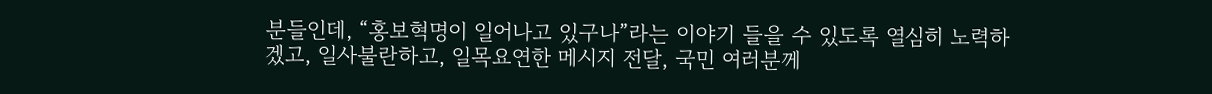분들인데, “홍보혁명이 일어나고 있구나”라는 이야기 들을 수 있도록 열심히 노력하겠고, 일사불란하고, 일목요연한 메시지 전달, 국민 여러분께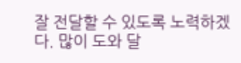잘 전달할 수 있도록 노력하겠다. 많이 도와 달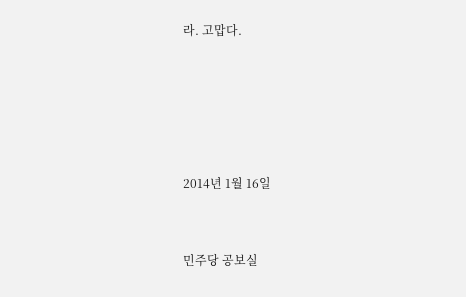라. 고맙다.





2014년 1월 16일


민주당 공보실